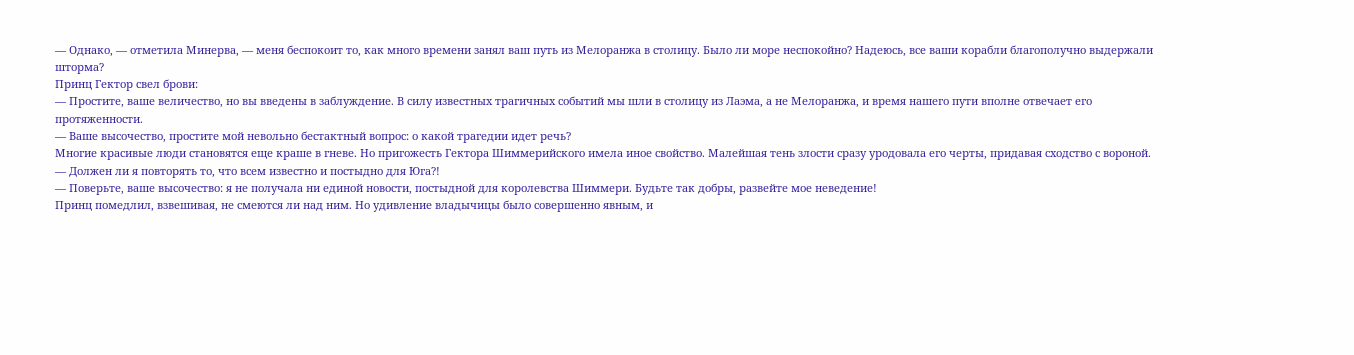— Однако, — отметила Минерва, — меня беспокоит то, как много времени занял ваш путь из Мелоранжа в столицу. Было ли море неспокойно? Надеюсь, все ваши корабли благополучно выдержали шторма?
Принц Гектор свел брови:
— Простите, ваше величество, но вы введены в заблуждение. В силу известных трагичных событий мы шли в столицу из Лаэма, а не Мелоранжа, и время нашего пути вполне отвечает его протяженности.
— Ваше высочество, простите мой невольно бестактный вопрос: о какой трагедии идет речь?
Многие красивые люди становятся еще краше в гневе. Но пригожесть Гектора Шиммерийского имела иное свойство. Малейшая тень злости сразу уродовала его черты, придавая сходство с вороной.
— Должен ли я повторять то, что всем известно и постыдно для Юга?!
— Поверьте, ваше высочество: я не получала ни единой новости, постыдной для королевства Шиммери. Будьте так добры, развейте мое неведение!
Принц помедлил, взвешивая, не смеются ли над ним. Но удивление владычицы было совершенно явным, и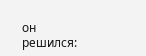он решился: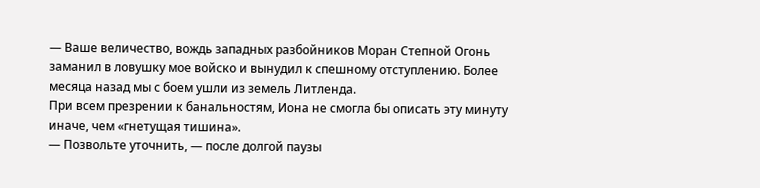— Ваше величество, вождь западных разбойников Моран Степной Огонь заманил в ловушку мое войско и вынудил к спешному отступлению. Более месяца назад мы с боем ушли из земель Литленда.
При всем презрении к банальностям, Иона не смогла бы описать эту минуту иначе, чем «гнетущая тишина».
— Позвольте уточнить, — после долгой паузы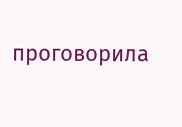проговорила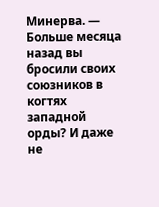Минерва. — Больше месяца назад вы бросили своих союзников в когтях западной орды? И даже не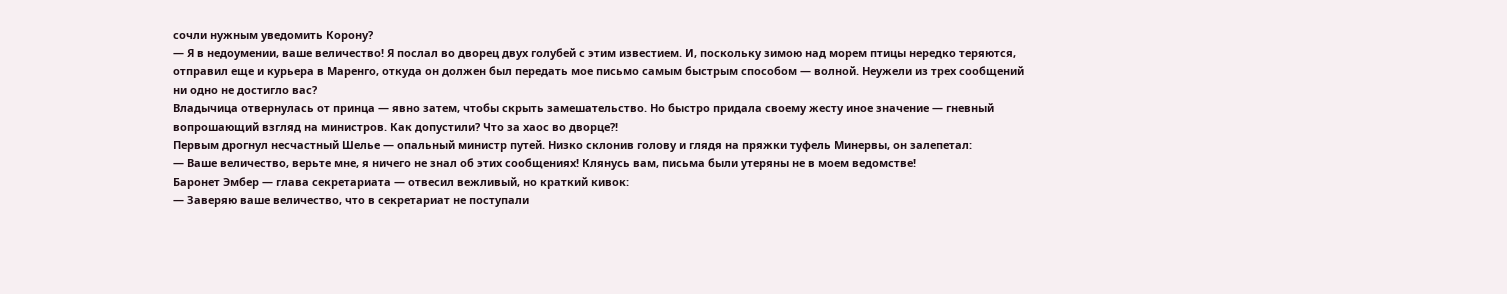сочли нужным уведомить Корону?
— Я в недоумении, ваше величество! Я послал во дворец двух голубей с этим известием. И, поскольку зимою над морем птицы нередко теряются, отправил еще и курьера в Маренго, откуда он должен был передать мое письмо самым быстрым способом — волной. Неужели из трех сообщений ни одно не достигло вас?
Владычица отвернулась от принца — явно затем, чтобы скрыть замешательство. Но быстро придала своему жесту иное значение — гневный вопрошающий взгляд на министров. Как допустили? Что за хаос во дворце?!
Первым дрогнул несчастный Шелье — опальный министр путей. Низко склонив голову и глядя на пряжки туфель Минервы, он залепетал:
— Ваше величество, верьте мне, я ничего не знал об этих сообщениях! Клянусь вам, письма были утеряны не в моем ведомстве!
Баронет Эмбер — глава секретариата — отвесил вежливый, но краткий кивок:
— Заверяю ваше величество, что в секретариат не поступали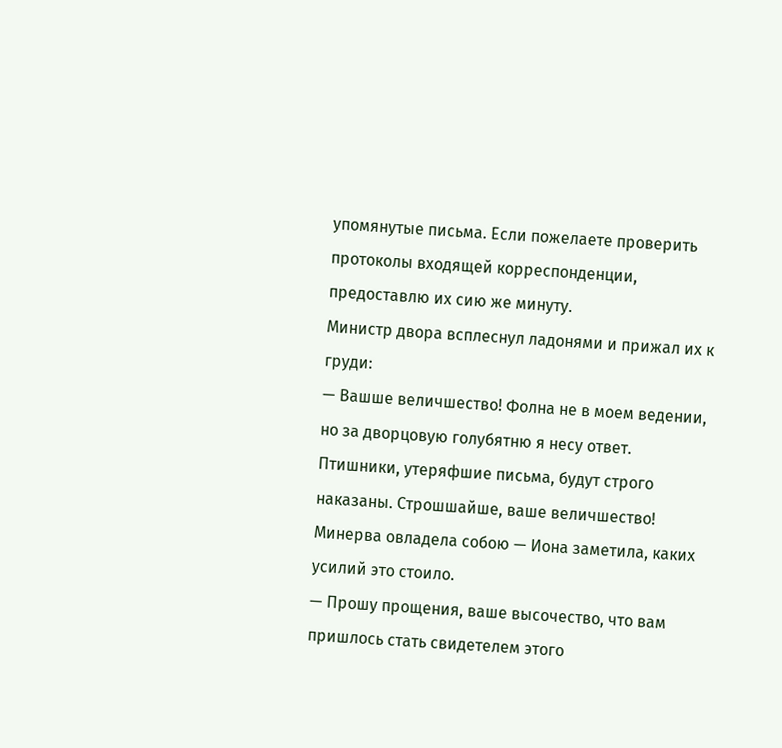упомянутые письма. Если пожелаете проверить протоколы входящей корреспонденции, предоставлю их сию же минуту.
Министр двора всплеснул ладонями и прижал их к груди:
— Вашше величшество! Фолна не в моем ведении, но за дворцовую голубятню я несу ответ. Птишники, утеряфшие письма, будут строго наказаны. Строшшайше, ваше величшество!
Минерва овладела собою — Иона заметила, каких усилий это стоило.
— Прошу прощения, ваше высочество, что вам пришлось стать свидетелем этого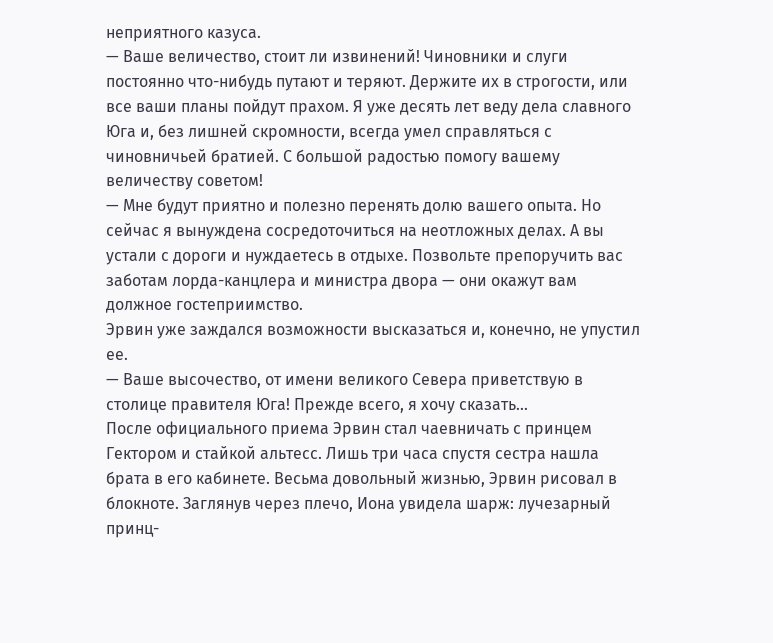неприятного казуса.
— Ваше величество, стоит ли извинений! Чиновники и слуги постоянно что-нибудь путают и теряют. Держите их в строгости, или все ваши планы пойдут прахом. Я уже десять лет веду дела славного Юга и, без лишней скромности, всегда умел справляться с чиновничьей братией. С большой радостью помогу вашему величеству советом!
— Мне будут приятно и полезно перенять долю вашего опыта. Но сейчас я вынуждена сосредоточиться на неотложных делах. А вы устали с дороги и нуждаетесь в отдыхе. Позвольте препоручить вас заботам лорда-канцлера и министра двора — они окажут вам должное гостеприимство.
Эрвин уже заждался возможности высказаться и, конечно, не упустил ее.
— Ваше высочество, от имени великого Севера приветствую в столице правителя Юга! Прежде всего, я хочу сказать…
После официального приема Эрвин стал чаевничать с принцем Гектором и стайкой альтесс. Лишь три часа спустя сестра нашла брата в его кабинете. Весьма довольный жизнью, Эрвин рисовал в блокноте. Заглянув через плечо, Иона увидела шарж: лучезарный принц-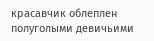красавчик облеплен полуголыми девичьими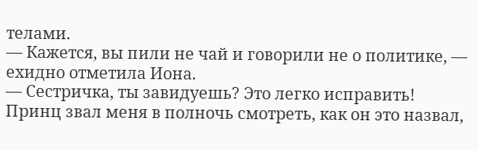телами.
— Кажется, вы пили не чай и говорили не о политике, — ехидно отметила Иона.
— Сестричка, ты завидуешь? Это легко исправить! Принц звал меня в полночь смотреть, как он это назвал,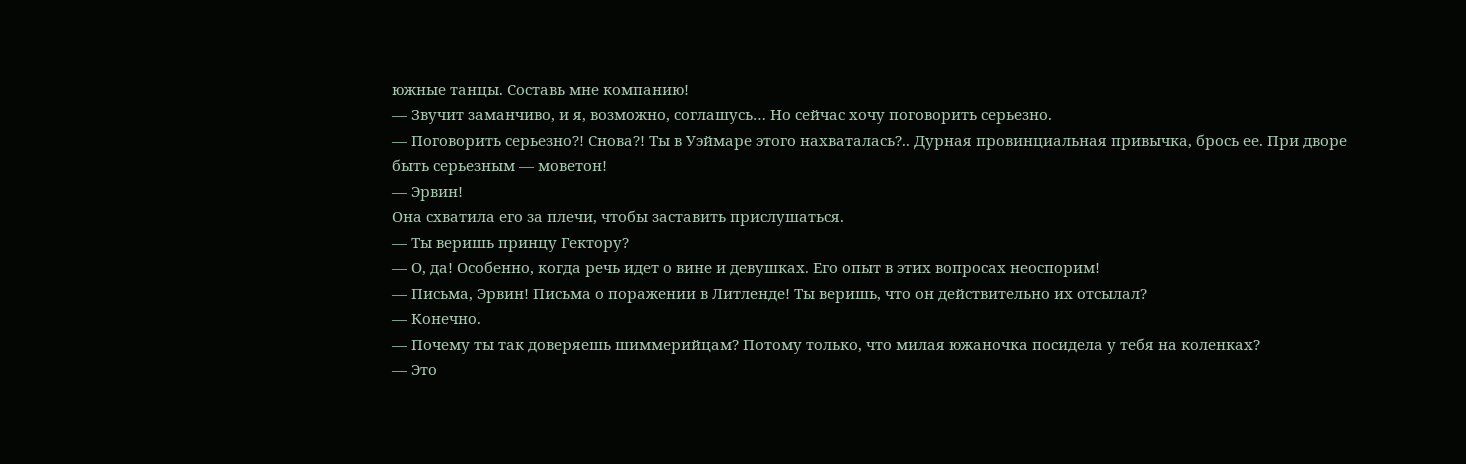южные танцы. Составь мне компанию!
— Звучит заманчиво, и я, возможно, соглашусь… Но сейчас хочу поговорить серьезно.
— Поговорить серьезно?! Снова?! Ты в Уэймаре этого нахваталась?.. Дурная провинциальная привычка, брось ее. При дворе быть серьезным — моветон!
— Эрвин!
Она схватила его за плечи, чтобы заставить прислушаться.
— Ты веришь принцу Гектору?
— О, да! Особенно, когда речь идет о вине и девушках. Его опыт в этих вопросах неоспорим!
— Письма, Эрвин! Письма о поражении в Литленде! Ты веришь, что он действительно их отсылал?
— Конечно.
— Почему ты так доверяешь шиммерийцам? Потому только, что милая южаночка посидела у тебя на коленках?
— Это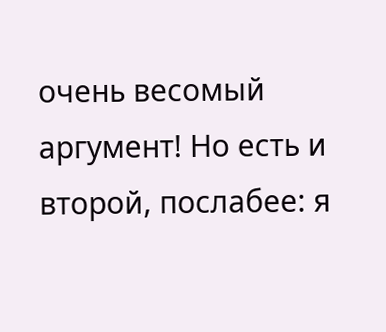очень весомый аргумент! Но есть и второй, послабее: я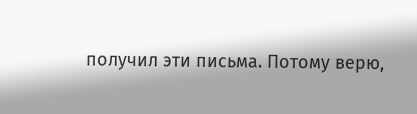получил эти письма. Потому верю,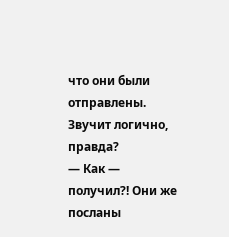что они были отправлены. Звучит логично, правда?
— Как — получил?! Они же посланы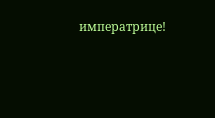императрице!